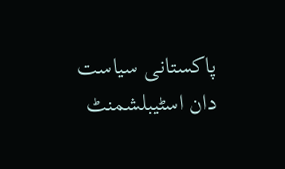پاکستانی سیاست دان اسٹیبلشمنٹ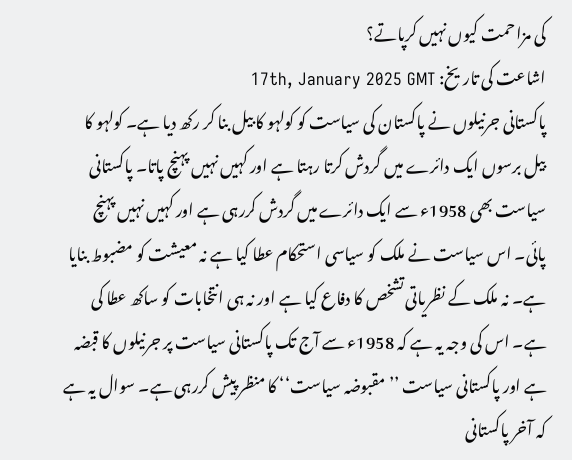کی مزاحمت کیوں نہیں کرپاتے؟
اشاعت کی تاریخ: 17th, January 2025 GMT
پاکستانی جرنیلوں نے پاکستان کی سیاست کو کولہو کا بیل بنا کر رکھ دیا ہے۔ کولہو کا بیل برسوں ایک دائرے میں گردش کرتا رہتا ہے اور کہیں نہیں پہنچ پاتا۔ پاکستانی سیاست بھی 1958ء سے ایک دائرے میں گردش کررہی ہے اور کہیں نہیں پہنچ پائی۔ اس سیاست نے ملک کو سیاسی استحکام عطا کیا ہے نہ معیشت کو مضبوط بنایا ہے۔ نہ ملک کے نظریاتی تشخص کا دفاع کیا ہے اور نہ ہی انتخابات کو ساکھ عطا کی ہے۔ اس کی وجہ یہ ہے کہ 1958ء سے آج تک پاکستانی سیاست پر جرنیلوں کا قبضہ ہے اور پاکستانی سیاست ’’مقبوضہ سیاست‘‘ کا منظر پیش کررہی ہے۔ سوال یہ ہے کہ آخر پاکستانی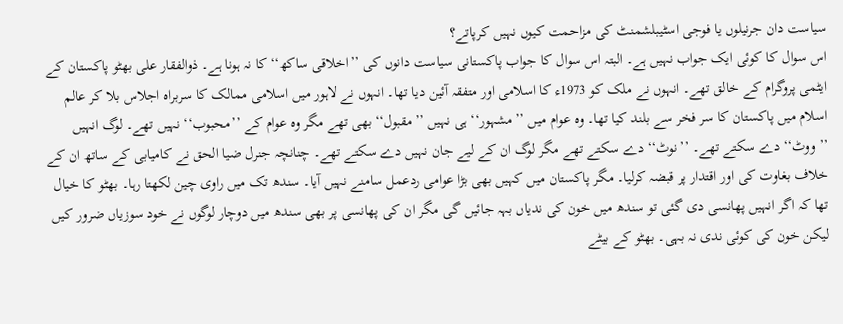سیاست دان جرنیلوں یا فوجی اسٹیبلشمنٹ کی مزاحمت کیوں نہیں کرپاتے؟
اس سوال کا کوئی ایک جواب نہیں ہے۔ البتہ اس سوال کا جواب پاکستانی سیاست دانوں کی ’’اخلاقی ساکھ‘‘ کا نہ ہونا ہے۔ ذوالفقار علی بھٹو پاکستان کے ایٹمی پروگرام کے خالق تھے۔ انہوں نے ملک کو 1973ء کا اسلامی اور متفقہ آئین دیا تھا۔ انہوں نے لاہور میں اسلامی ممالک کا سربراہ اجلاس بلا کر عالم اسلام میں پاکستان کا سر فخر سے بلند کیا تھا۔ وہ عوام میں ’’مشہور‘‘ ہی نہیں ’’مقبول‘‘ بھی تھے مگر وہ عوام کے ’’محبوب‘‘ نہیں تھے۔ لوگ انہیں ’’ووٹ‘‘ دے سکتے تھے۔ ’’نوٹ‘‘ دے سکتے تھے مگر لوگ ان کے لیے جان نہیں دے سکتے تھے۔ چنانچہ جنرل ضیا الحق نے کامیابی کے ساتھ ان کے خلاف بغاوت کی اور اقتدار پر قبضہ کرلیا۔ مگر پاکستان میں کہیں بھی بڑا عوامی ردعمل سامنے نہیں آیا۔ سندھ تک میں راوی چین لکھتا رہا۔ بھٹو کا خیال تھا کہ اگر انہیں پھانسی دی گئی تو سندھ میں خون کی ندیاں بہہ جائیں گی مگر ان کی پھانسی پر بھی سندھ میں دوچار لوگوں نے خود سوزیاں ضرور کیں لیکن خون کی کوئی ندی نہ بہی۔ بھٹو کے بیٹے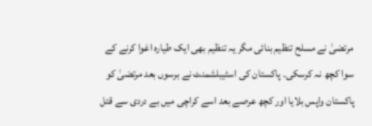مرتضیٰ نے مسلح تنظیم بنائی مگر یہ تنظیم بھی ایک طیارہ اغوا کرنے کے سوا کچھ نہ کرسکی۔ پاکستان کی اسٹیبلشمنٹ نے برسوں بعد مرتضیٰ کو پاکستان واپس بلایا اور کچھ عرصے بعد اسے کراچی میں بے دردی سے قتل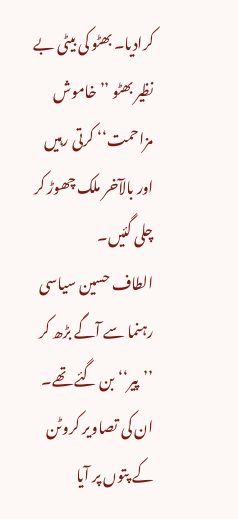کرادیا۔ بھٹو کی بیٹی بے نظیر بھٹو ’’خاموش مزاحمت‘‘ کرتی رہیں اور بالآخر ملک چھوڑ کر چلی گئیں۔
الطاف حسین سیاسی رہنما سے آگے بڑھ کر ’’پیر‘‘ بن گئے تھے۔ ان کی تصاویر کروٹن کے پتوں پر آیا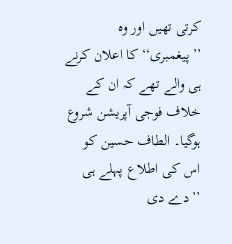کرتی تھیں اور وہ ’’پیغمبری‘‘ کا اعلان کرنے ہی والے تھے کہ ان کے خلاف فوجی آپریشن شروع ہوگیا۔ الطاف حسین کو اس کی اطلاع پہلے ہی ’’دے دی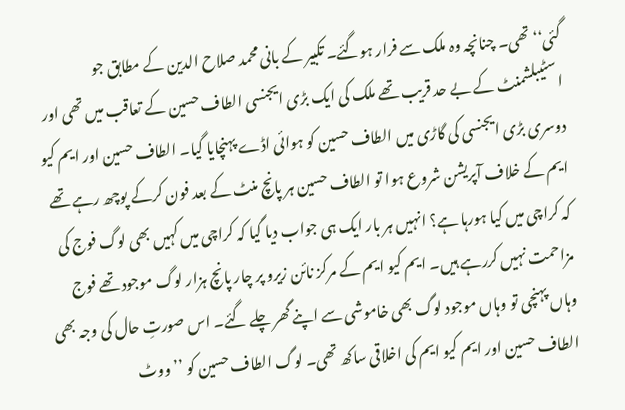گئی‘‘ تھی۔ چنانچہ وہ ملک سے فرار ہوگئے۔ تکبیر کے بانی محمد صلاح الدین کے مطابق جو اسٹیبلشمنٹ کے بے حد قریب تھے ملک کی ایک بڑی ایجنسی الطاف حسین کے تعاقب میں تھی اور دوسری بڑی ایجنسی کی گاڑی میں الطاف حسین کو ہوائی اڈے پہنچایا گیا۔ الطاف حسین اور ایم کیو ایم کے خلاف آپریشن شروع ہوا تو الطاف حسین ہر پانچ منٹ کے بعد فون کرکے پوچھ رہے تھے کہ کراچی میں کیا ہورہا ہے؟ انہیں ہر بار ایک ہی جواب دیا گیا کہ کراچی میں کہیں بھی لوگ فوج کی مزاحمت نہیں کررہے ہیں۔ ایم کیو ایم کے مرکز نائن زیرو پر چار پانچ ہزار لوگ موجود تھے فوج وہاں پہنچی تو وہاں موجود لوگ بھی خاموشی سے اپنے گھر چلے گئے۔ اس صورتِ حال کی وجہ بھی الطاف حسین اور ایم کیو ایم کی اخلاقی ساکھ تھی۔ لوگ الطاف حسین کو ’’ووٹ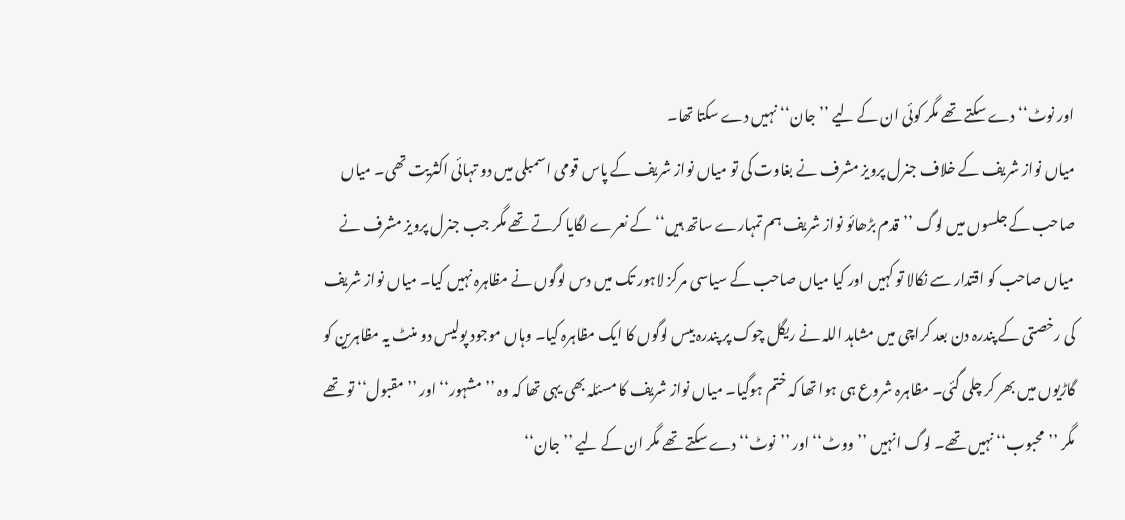اور نوٹ‘‘ دے سکتے تھے مگر کوئی ان کے لیے ’’جان‘‘ نہیں دے سکتا تھا۔
میاں نواز شریف کے خلاف جنرل پرویز مشرف نے بغاوت کی تو میاں نواز شریف کے پاس قومی اسمبلی میں دو تہائی اکثریت تھی۔ میاں صاحب کے جلسوں میں لوگ ’’قدم بڑھائو نواز شریف ہم تمہارے ساتھ ہیں‘‘ کے نعرے لگایا کرتے تھے مگر جب جنرل پرویز مشرف نے میاں صاحب کو اقتدار سے نکالا تو کہیں اور کیا میاں صاحب کے سیاسی مرکز لاہور تک میں دس لوگوں نے مظاہرہ نہیں کیا۔ میاں نواز شریف کی رخصتی کے پندرہ دن بعد کراچی میں مشاہد اللہ نے ریگل چوک پر پندرہ بیس لوگوں کا ایک مظاہرہ کیا۔ وہاں موجود پولیس دو منٹ یہ مظاہرین کو گاڑیوں میں بھر کر چلی گئی۔ مظاہرہ شروع ہی ہوا تھا کہ ختم ہوگیا۔ میاں نواز شریف کا مسئلہ بھی یہی تھا کہ وہ ’’مشہور‘‘ اور ’’مقبول‘‘ تو تھے مگر ’’محبوب‘‘ نہیں تھے۔ لوگ انہیں ’’ووٹ‘‘ اور ’’نوٹ‘‘ دے سکتے تھے مگر ان کے لیے ’’جان‘‘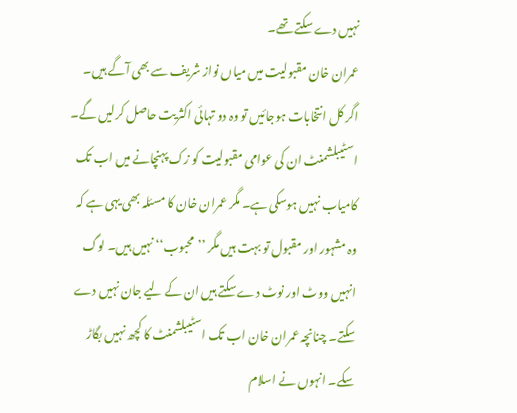نہیں دے سکتے تھے۔
عمران خان مقبولیت میں میاں نواز شریف سے بھی آگے ہیں۔ اگر کل انتخابات ہوجائیں تو وہ دو تہائی اکثریت حاصل کرلیں گے۔ اسٹیبلشمنٹ ان کی عوامی مقبولیت کو زک پہنچانے میں اب تک کامیاب نہیں ہوسکی ہے۔ مگر عمران خان کا مسئلہ بھی یہی ہے کہ وہ مشہور اور مقبول تو بہت ہیں مگر ’’محبوب‘‘ نہیں ہیں۔ لوگ انہیں ووٹ اور نوٹ دے سکتے ہیں ان کے لیے جان نہیں دے سکتے۔ چنانچہ عمران خان اب تک اسٹیبلشمنٹ کا کچھ نہیں بگاڑ سکے۔ انہوں نے اسلام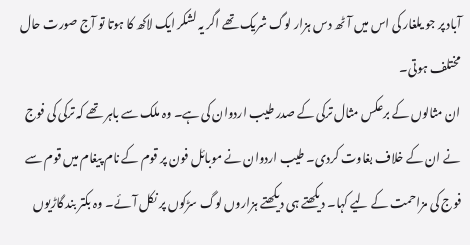آباد پر جو یلغار کی اس میں آٹھ دس ہزار لوگ شریک تھے اگر یہ لشکر ایک لاکھ کا ہوتا تو آج صورت حال مختلف ہوتی۔
ان مثالوں کے برعکس مثال ترکی کے صدر طیب اردوان کی ہے۔ وہ ملک سے باہر تھے کہ ترکی کی فوج نے ان کے خلاف بغاوت کردی۔ طیب اردوان نے موبائل فون پر قوم کے نام پیغام میں قوم سے فوج کی مزاحمت کے لیے کہا۔ دیکھتے ہی دیکھتے ہزاروں لوگ سڑکوں پر نکل آئے۔ وہ بکتر بند گاڑیوں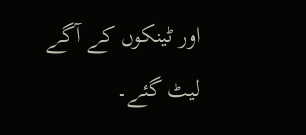اور ٹینکوں کے آگے لیٹ گئے۔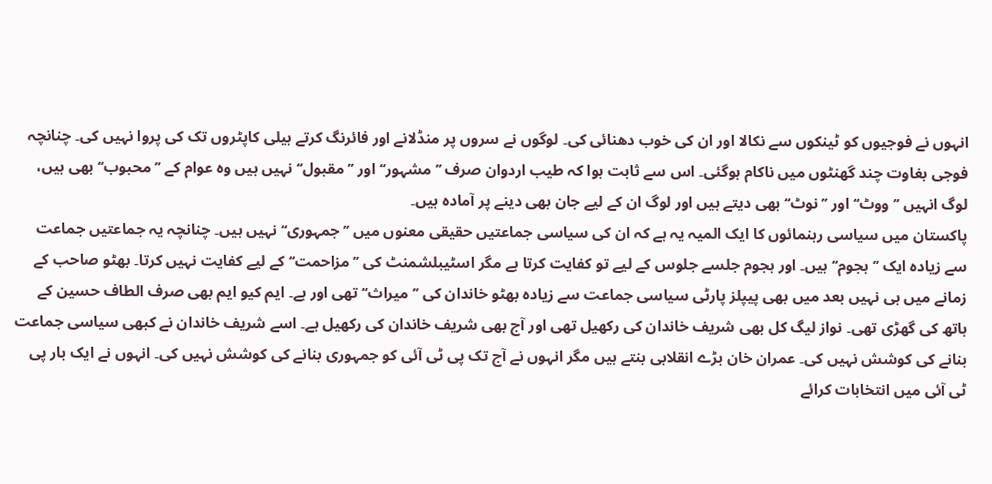انہوں نے فوجیوں کو ٹینکوں سے نکالا اور ان کی خوب دھنائی کی۔ لوگوں نے سروں پر منڈلانے اور فائرنگ کرتے ہیلی کاپٹروں تک کی پروا نہیں کی۔ چنانچہ فوجی بغاوت چند گھنٹوں میں ناکام ہوگئی۔ اس سے ثابت ہوا کہ طیب اردوان صرف ’’مشہور‘‘ اور ’’مقبول‘‘ نہیں ہیں وہ عوام کے ’’محبوب‘‘ بھی ہیں، لوگ انہیں ’’ووٹ‘‘ اور ’’نوٹ‘‘ بھی دیتے ہیں اور لوگ ان کے لیے جان بھی دینے پر آمادہ ہیں۔
پاکستان میں سیاسی رہنمائوں کا ایک المیہ یہ ہے کہ ان کی سیاسی جماعتیں حقیقی معنوں میں ’’جمہوری‘‘ نہیں ہیں۔ چنانچہ یہ جماعتیں جماعت سے زیادہ ایک ’’ہجوم‘‘ ہیں۔ اور ہجوم جلسے جلوس کے لیے تو کفایت کرتا ہے مگر اسٹیبلشمنٹ کی ’’مزاحمت‘‘ کے لیے کفایت نہیں کرتا۔ بھٹو صاحب کے زمانے میں ہی نہیں بعد میں بھی پیپلز پارٹی سیاسی جماعت سے زیادہ بھٹو خاندان کی ’’میراث‘‘ تھی اور ہے۔ ایم کیو ایم بھی صرف الطاف حسین کے ہاتھ کی گھڑی تھی۔ نواز لیگ کل بھی شریف خاندان کی رکھیل تھی اور آج بھی شریف خاندان کی رکھیل ہے۔ اسے شریف خاندان نے کبھی سیاسی جماعت بنانے کی کوشش نہیں کی۔ عمران خان بڑے انقلابی بنتے ہیں مگر انہوں نے آج تک پی ٹی آئی کو جمہوری بنانے کی کوشش نہیں کی۔ انہوں نے ایک بار پی ٹی آئی میں انتخابات کرائے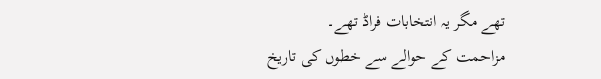تھے مگر یہ انتخابات فراڈ تھے۔
مزاحمت کے حوالے سے خطوں کی تاریخ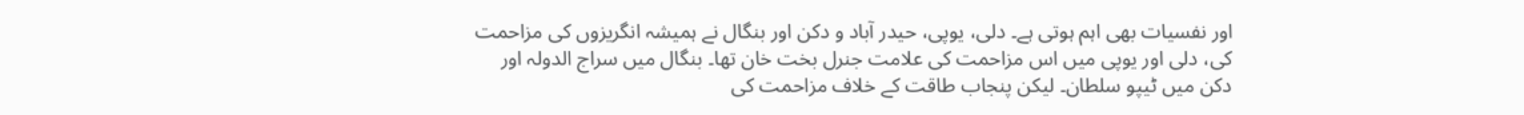اور نفسیات بھی اہم ہوتی ہے۔ دلی، یوپی، حیدر آباد و دکن اور بنگال نے ہمیشہ انگریزوں کی مزاحمت کی، دلی اور یوپی میں اس مزاحمت کی علامت جنرل بخت خان تھا۔ بنگال میں سراج الدولہ اور دکن میں ٹیپو سلطان۔ لیکن پنجاب طاقت کے خلاف مزاحمت کی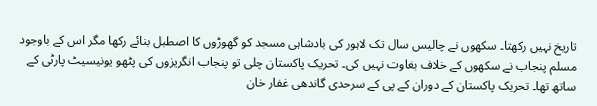تاریخ نہیں رکھتا۔ سکھوں نے چالیس سال تک لاہور کی بادشاہی مسجد کو گھوڑوں کا اصطبل بنائے رکھا مگر اس کے باوجود مسلم پنجاب نے سکھوں کے خلاف بغاوت نہیں کی۔ تحریک پاکستان چلی تو پنجاب انگریزوں کی پٹھو یونیسیٹ پارٹی کے ساتھ تھا۔ تحریک پاکستان کے دوران کے پی کے سرحدی گاندھی غفار خان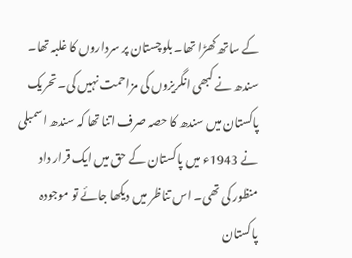کے ساتھ کھڑا تھا۔ بلوچستان پر سرداروں کا غلبہ تھا۔ سندھ نے کبھی انگریزوں کی مزاحمت نہیں کی۔ تحریک پاکستان میں سندھ کا حصہ صرف اتنا تھا کہ سندھ اسمبلی نے 1943ء میں پاکستان کے حق میں ایک قرار داد منظور کی تھی۔ اس تناظر میں دیکھا جائے تو موجودہ پاکستان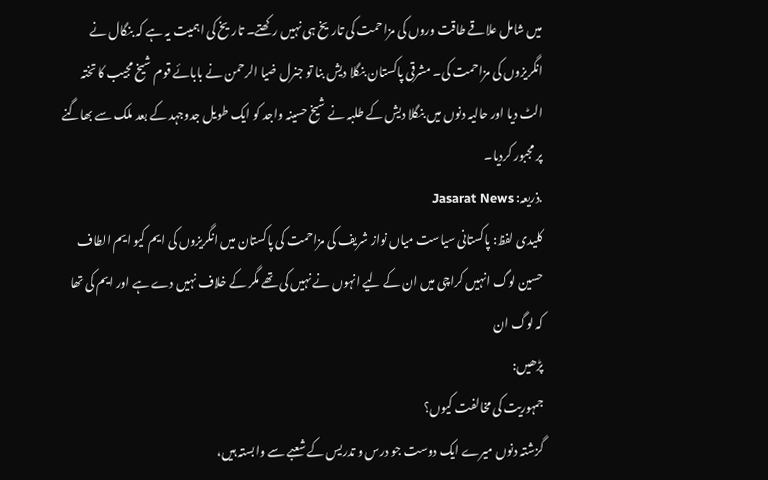میں شامل علاقے طاقت وروں کی مزاحمت کی تاریخ ہی نہیں رکھتے۔ تاریخ کی اہمیت یہ ہے کہ بنگال نے انگریزوں کی مزاحمت کی۔ مشرقی پاکستان بنگلا دیش بنا تو جنرل ضیا الرحمن نے بابائے قوم شیخ مجیب کا تختہ الٹ دیا اور حالیہ دنوں میں بنگلا دیش کے طلبہ نے شیخ حسینہ واجد کو ایک طویل جدوجہد کے بعد ملک سے بھاگنے پر مجبور کردیا۔
.ذریعہ: Jasarat News
کلیدی لفظ: پاکستانی سیاست میاں نواز شریف کی مزاحمت کی پاکستان میں انگریزوں کی ایم کیو ایم الطاف حسین لوگ انہیں کراچی میں ان کے لیے انہوں نے نہیں کی تھے مگر کے خلاف نہیں دے ہے اور ایم کی تھا کہ لوگ ان
پڑھیں:
جمہوریت کی مخالفت کیوں؟
گزشتہ دنوں میرے ایک دوست جو درس و تدریس کے شعبے سے وابستہ ہیں،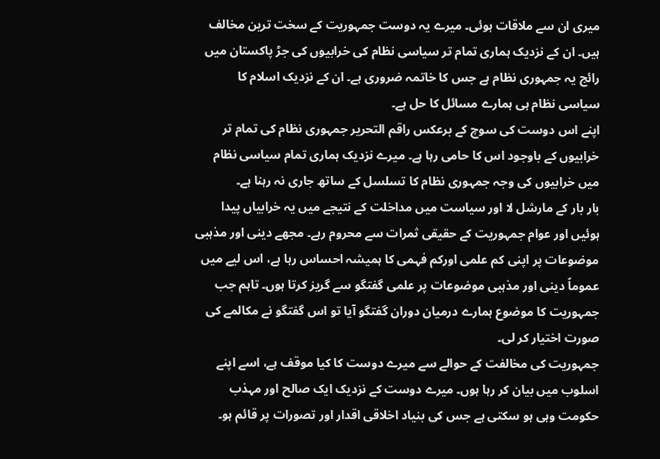میری ان سے ملاقات ہوئی۔ میرے یہ دوست جمہوریت کے سخت ترین مخالف ہیں۔ ان کے نزدیک ہماری تمام تر سیاسی نظام کی خرابیوں کی جڑ پاکستان میں رائج یہ جمہوری نظام ہے جس کا خاتمہ ضروری ہے۔ ان کے نزدیک اسلام کا سیاسی نظام ہی ہمارے مسائل کا حل ہے۔
اپنے اس دوست کی سوچ کے برعکس راقم التحریر جمہوری نظام کی تمام تر خرابیوں کے باوجود اس کا حامی رہا ہے۔ میرے نزدیک ہماری تمام سیاسی نظام میں خرابیوں کی وجہ جمہوری نظام کا تسلسل کے ساتھ جاری نہ رہنا ہے۔
بار بار کے مارشل لا اور سیاست میں مداخلت کے نتیجے میں یہ خرابیاں پیدا ہوئیں اور عوام جمہوریت کے حقیقی ثمرات سے محروم رہے۔ مجھے دینی اور مذہبی موضوعات پر اپنی کم علمی اورکم فہمی کا ہمیشہ احساس رہا ہے، اس لیے میں عموماً دینی اور مذہبی موضوعات پر علمی گفتگو سے گریز کرتا ہوں۔ تاہم جب جمہوریت کا موضوع ہمارے درمیان دوران گفتگو آیا تو اس گفتگو نے مکالمے کی صورت اختیار کر لی۔
جمہوریت کی مخالفت کے حوالے سے میرے دوست کا کیا موقف ہے، اسے اپنے اسلوب میں بیان کر رہا ہوں۔ میرے دوست کے نزدیک ایک صالح اور مہذب حکومت وہی ہو سکتی ہے جس کی بنیاد اخلاقی اقدار اور تصورات پر قائم ہو۔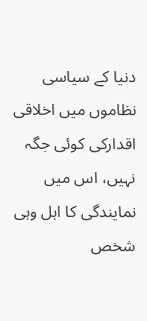دنیا کے سیاسی نظاموں میں اخلاقی اقدارکی کوئی جگہ نہیں، اس میں نمایندگی کا اہل وہی شخص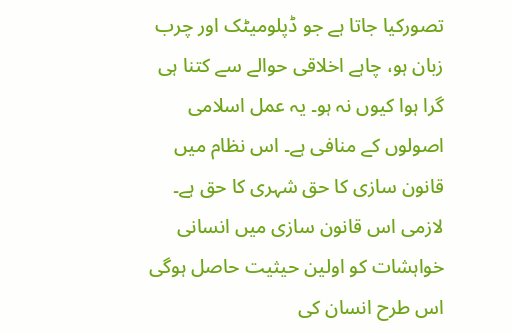تصورکیا جاتا ہے جو ڈپلومیٹک اور چرب زبان ہو، چاہے اخلاقی حوالے سے کتنا ہی گرا ہوا کیوں نہ ہو۔ یہ عمل اسلامی اصولوں کے منافی ہے۔ اس نظام میں قانون سازی کا حق شہری کا حق ہے۔ لازمی اس قانون سازی میں انسانی خواہشات کو اولین حیثیت حاصل ہوگی اس طرح انسان کی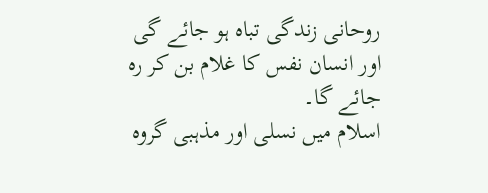روحانی زندگی تباہ ہو جائے گی اور انسان نفس کا غلام بن کر رہ جائے گا۔
اسلام میں نسلی اور مذہبی گروہ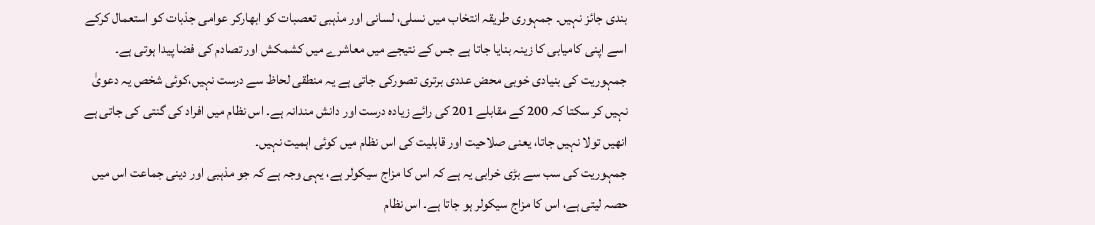بندی جائز نہیں۔ جمہوری طریقہ انتخاب میں نسلی، لسانی اور مذہبی تعصبات کو ابھارکر عوامی جذبات کو استعمال کرکے اسے اپنی کامیابی کا زینہ بنایا جاتا ہے جس کے نتیجے میں معاشرے میں کشمکش اور تصادم کی فضا پیدا ہوتی ہے۔
جمہوریت کی بنیادی خوبی محض عددی برتری تصورکی جاتی ہے یہ منطقی لحاظ سے درست نہیں،کوئی شخص یہ دعویٰ نہیں کر سکتا کہ 200 کے مقابلے 201 کی رائے زیادہ درست اور دانش مندانہ ہے۔ اس نظام میں افراد کی گنتی کی جاتی ہے انھیں تولا نہیں جاتا، یعنی صلاحیت اور قابلیت کی اس نظام میں کوئی اہمیت نہیں۔
جمہوریت کی سب سے بڑی خرابی یہ ہے کہ اس کا مزاج سیکولر ہے، یہی وجہ ہے کہ جو مذہبی اور دینی جماعت اس میں حصہ لیتی ہے، اس کا مزاج سیکولر ہو جاتا ہے۔ اس نظام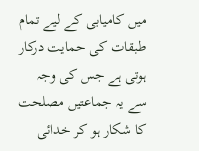میں کامیابی کے لیے تمام طبقات کی حمایت درکار ہوتی ہے جس کی وجہ سے یہ جماعتیں مصلحت کا شکار ہو کر خدائی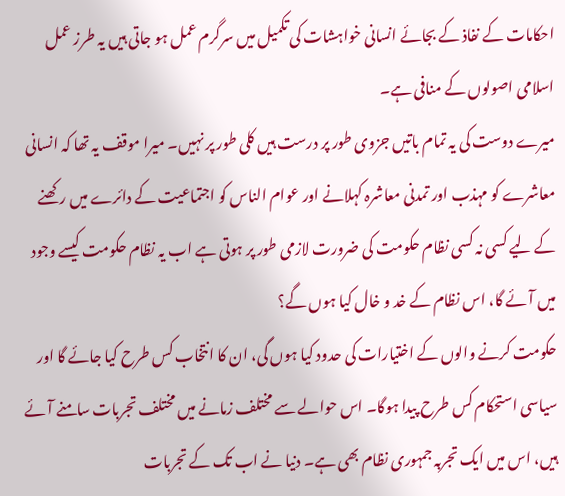احکامات کے نفاذ کے بجائے انسانی خواہشات کی تکمیل میں سرگرم عمل ہو جاتی ہیں یہ طرز عمل اسلامی اصولوں کے منافی ہے۔
میرے دوست کی یہ تمام باتیں جزوی طور پر درست ہیں کلی طور پر نہیں۔ میرا موقف یہ تھا کہ انسانی معاشرے کو مہذب اور تمدنی معاشرہ کہلانے اور عوام الناس کو اجتماعیت کے دائرے میں رکھنے کے لیے کسی نہ کسی نظام حکومت کی ضرورت لازمی طور پر ہوتی ہے اب یہ نظام حکومت کیسے وجود میں آئے گا، اس نظام کے خد و خال کیا ہوں گے؟
حکومت کرنے والوں کے اختیارات کی حدود کیا ہوں گی، ان کا انتخاب کس طرح کیا جائے گا اور سیاسی استحکام کس طرح پیدا ہوگا۔ اس حوالے سے مختلف زمانے میں مختلف تجربات سامنے آئے ہیں، اس میں ایک تجربہ جمہوری نظام بھی ہے۔ دنیا نے اب تک کے تجربات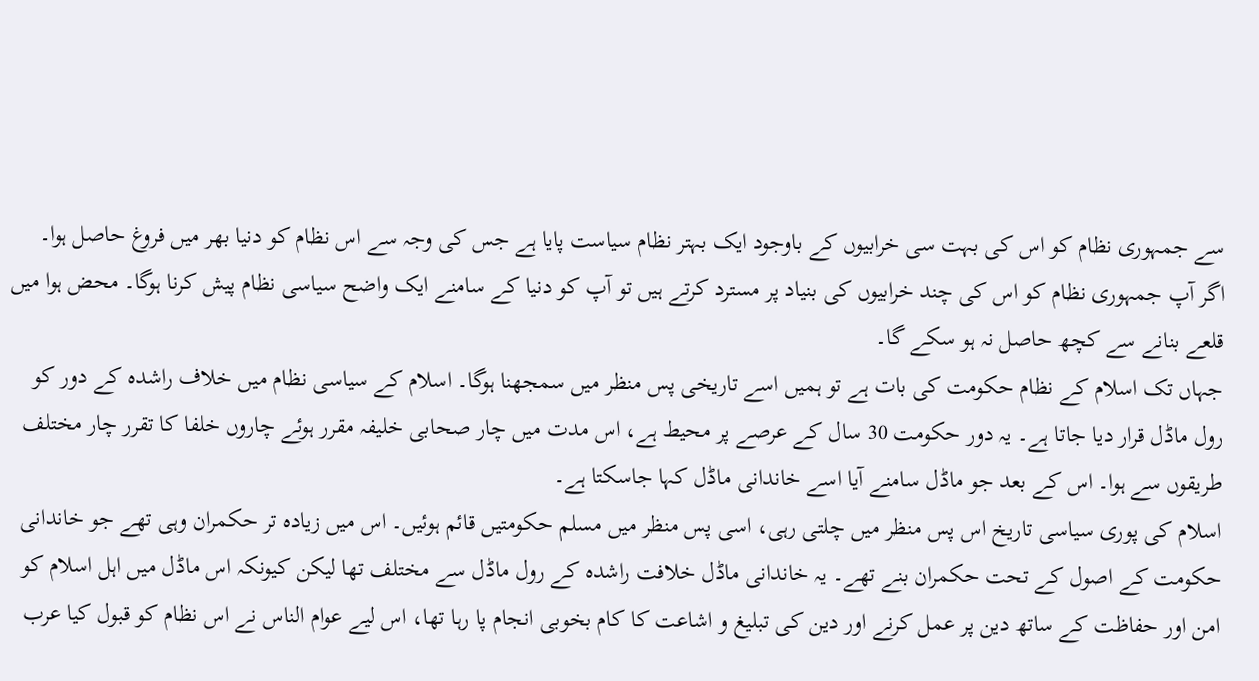سے جمہوری نظام کو اس کی بہت سی خرابیوں کے باوجود ایک بہتر نظام سیاست پایا ہے جس کی وجہ سے اس نظام کو دنیا بھر میں فروغ حاصل ہوا۔
اگر آپ جمہوری نظام کو اس کی چند خرابیوں کی بنیاد پر مسترد کرتے ہیں تو آپ کو دنیا کے سامنے ایک واضح سیاسی نظام پیش کرنا ہوگا۔ محض ہوا میں قلعے بنانے سے کچھ حاصل نہ ہو سکے گا۔
جہاں تک اسلام کے نظام حکومت کی بات ہے تو ہمیں اسے تاریخی پس منظر میں سمجھنا ہوگا۔ اسلام کے سیاسی نظام میں خلاف راشدہ کے دور کو رول ماڈل قرار دیا جاتا ہے۔ یہ دور حکومت 30 سال کے عرصے پر محیط ہے، اس مدت میں چار صحابی خلیفہ مقرر ہوئے چاروں خلفا کا تقرر چار مختلف طریقوں سے ہوا۔ اس کے بعد جو ماڈل سامنے آیا اسے خاندانی ماڈل کہا جاسکتا ہے۔
اسلام کی پوری سیاسی تاریخ اس پس منظر میں چلتی رہی، اسی پس منظر میں مسلم حکومتیں قائم ہوئیں۔ اس میں زیادہ تر حکمران وہی تھے جو خاندانی حکومت کے اصول کے تحت حکمران بنے تھے۔ یہ خاندانی ماڈل خلافت راشدہ کے رول ماڈل سے مختلف تھا لیکن کیونکہ اس ماڈل میں اہل اسلام کو امن اور حفاظت کے ساتھ دین پر عمل کرنے اور دین کی تبلیغ و اشاعت کا کام بخوبی انجام پا رہا تھا، اس لیے عوام الناس نے اس نظام کو قبول کیا عرب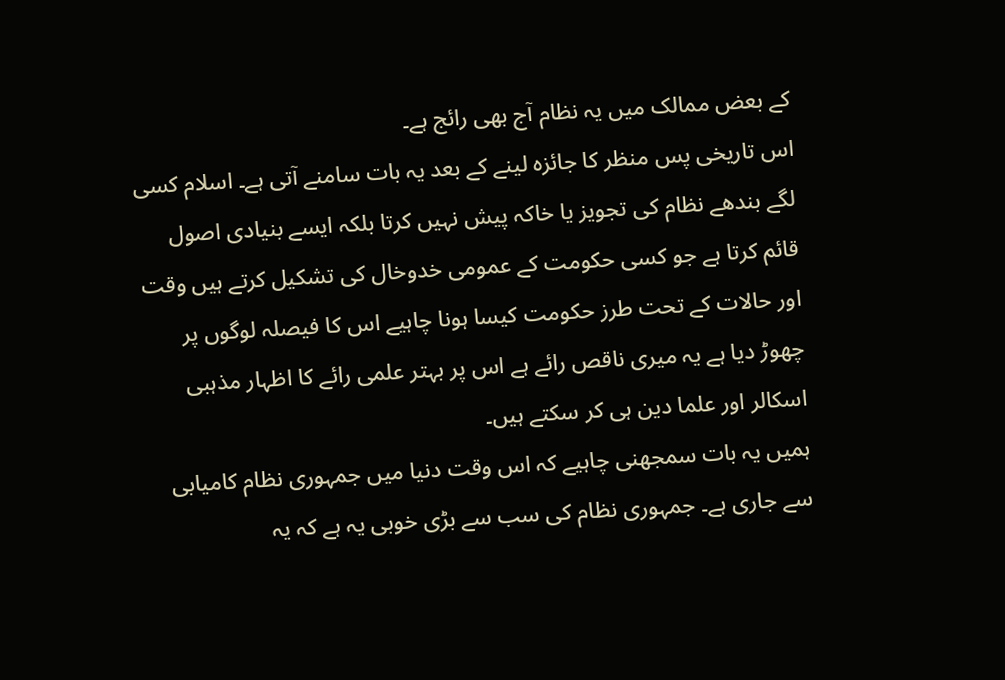کے بعض ممالک میں یہ نظام آج بھی رائج ہے۔
اس تاریخی پس منظر کا جائزہ لینے کے بعد یہ بات سامنے آتی ہے۔ اسلام کسی لگے بندھے نظام کی تجویز یا خاکہ پیش نہیں کرتا بلکہ ایسے بنیادی اصول قائم کرتا ہے جو کسی حکومت کے عمومی خدوخال کی تشکیل کرتے ہیں وقت اور حالات کے تحت طرز حکومت کیسا ہونا چاہیے اس کا فیصلہ لوگوں پر چھوڑ دیا ہے یہ میری ناقص رائے ہے اس پر بہتر علمی رائے کا اظہار مذہبی اسکالر اور علما دین ہی کر سکتے ہیں۔
ہمیں یہ بات سمجھنی چاہیے کہ اس وقت دنیا میں جمہوری نظام کامیابی سے جاری ہے۔ جمہوری نظام کی سب سے بڑی خوبی یہ ہے کہ یہ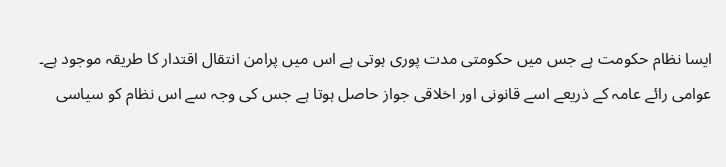ایسا نظام حکومت ہے جس میں حکومتی مدت پوری ہوتی ہے اس میں پرامن انتقال اقتدار کا طریقہ موجود ہے۔
عوامی رائے عامہ کے ذریعے اسے قانونی اور اخلاقی جواز حاصل ہوتا ہے جس کی وجہ سے اس نظام کو سیاسی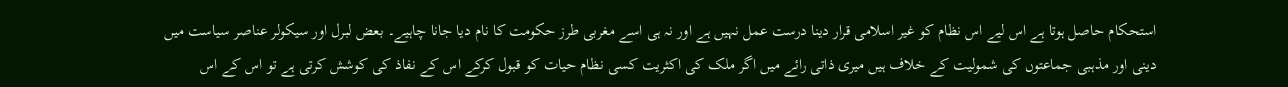استحکام حاصل ہوتا ہے اس لیے اس نظام کو غیر اسلامی قرار دینا درست عمل نہیں ہے اور نہ ہی اسے مغربی طرز حکومت کا نام دیا جانا چاہیے۔ بعض لبرل اور سیکولر عناصر سیاست میں دینی اور مذہبی جماعتوں کی شمولیت کے خلاف ہیں میری ذاتی رائے میں اگر ملک کی اکثریت کسی نظام حیات کو قبول کرکے اس کے نفاذ کی کوشش کرتی ہے تو اس کے اس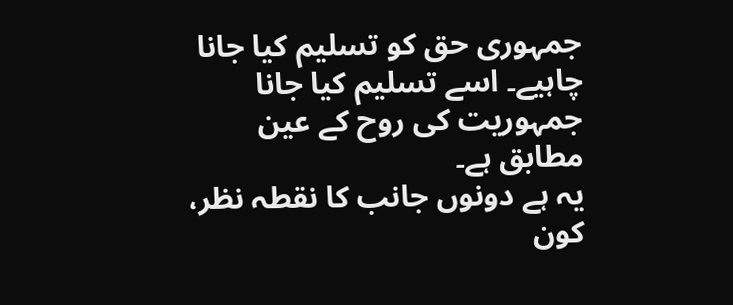جمہوری حق کو تسلیم کیا جانا چاہیے۔ اسے تسلیم کیا جانا جمہوریت کی روح کے عین مطابق ہے۔
یہ ہے دونوں جانب کا نقطہ نظر، کون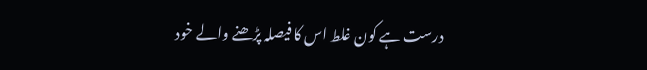درست ہے کون غلط اس کا فیصلہ پڑھنے والے خود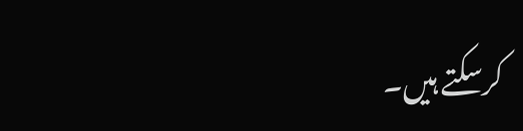کرسکتے ہیں۔